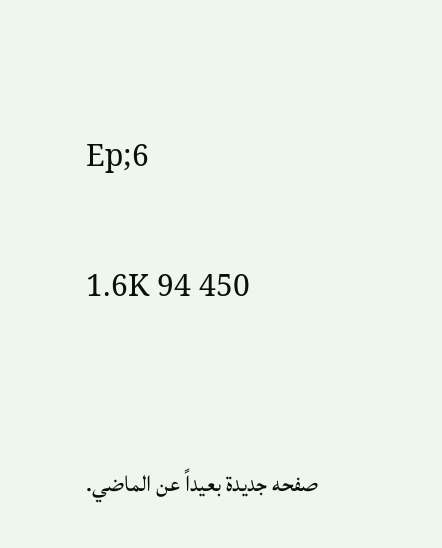Ep;6

1.6K 94 450


صفحه جديدة بعيداً عن الماضي.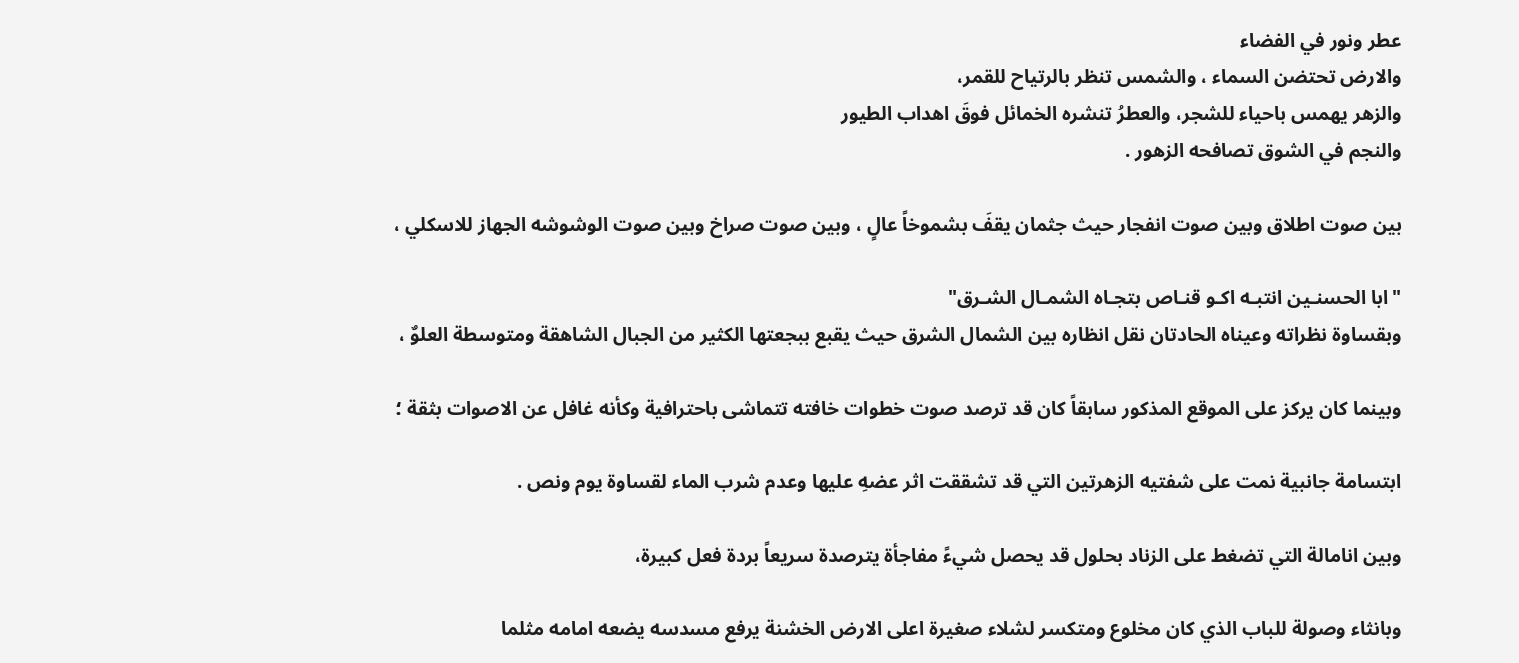عطر ونور في الفضاء
والارض تحتضن السماء ، والشمس تنظر بالرتياح للقمر،
والزهر يهمس باحياء للشجر، والعطرُ تنشره الخمائل فوقَ اهداب الطيور
والنجم في الشوق تصافحه الزهور .

بين صوت اطلاق وبين صوت انفجار حيث جثمان يقفَ بشموخاً عالٍ ، وبين صوت صراخ وبين صوت الوشوشه الجهاز للاسكلي ،

"ابا الحسنـين انتبـه اكـو قنـاص بتجـاه الشمـال الشـرق"
وبقساوة نظراته وعيناه الحادتان نقل انظاره بين الشمال الشرق حيث يقبع ببجعتها الكثير من الجبال الشاهقة ومتوسطة العلوٌ ،

وبينما كان يركز على الموقع المذكور سابقاً كان قد ترصد صوت خطوات خافته تتماشى باحترافية وكأنه غافل عن الاصوات بثقة ؛

ابتسامة جانبية نمت على شفتيه الزهرتين التي قد تشققت اثر عضهِ عليها وعدم شرب الماء لقساوة يوم ونص .

وبين انامالة التي تضغط على الزناد بحلول قد يحصل شيءً مفاجأة يترصدة سريعاً بردة فعل كبيرة،

وبانثاء وصولة للباب الذي كان مخلوع ومتكسر لشلاء صغيرة اعلى الارض الخشنة يرفع مسدسه يضعه امامه مثلما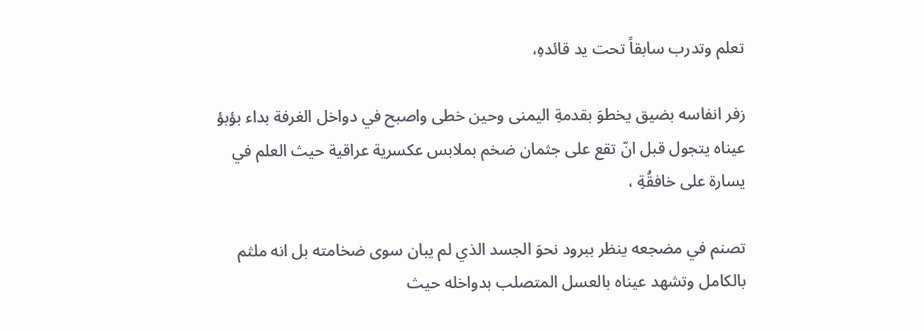تعلم وتدرب سابقاً تحت يد قائدهِ،

زفر انفاسه بضيق يخطوَ بقدمةِ اليمنى وحين خطى واصبح في دواخل الغرفة بداء بؤبؤ عيناه يتجول قبل انّ تقع على جثمان ضخم بملابس عكسرية عراقية حيث العلم في يسارة على خافقُةِ ،

تصنم في مضجعه ينظر ببرود نحوَ الجسد الذي لم يبان سوى ضخامته بل انه ملثم بالكامل وتشهد عيناه بالعسل المتصلب بدواخله حيث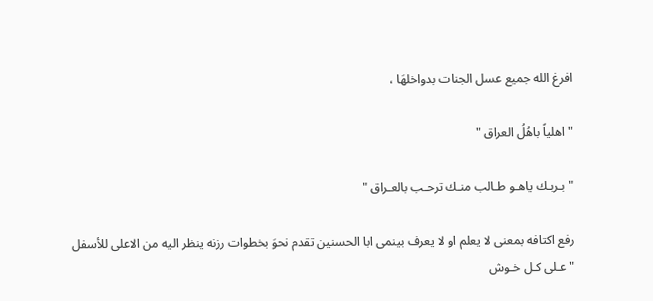افرغ الله جميع عسل الجنات بدواخلهَا ،

"اهلياً باهُلُ العراق "

"بـربـك ياهـو طـالب منـك ترحـب بالعـراق "

رفع اكتافه بمعنى لا يعلم او لا يعرف بينمى ابا الحسنين تقدم نحوَ بخطوات رزنه ينظر اليه من الاعلى للأسفل
"عـلى كـل خـوش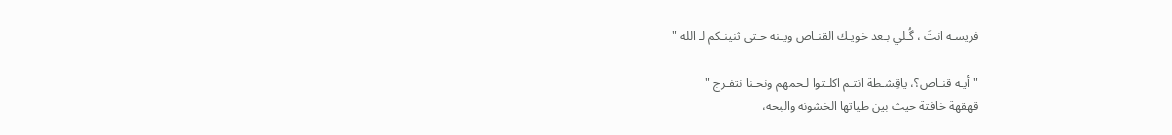فريسـه انتَ ، گُـلي بـعد خويـك القنـاص ويـنه حـتى ثنينـكم لـ الله "

"أيـه قنـاص؟، ياقِشـطة انتـم اكلـتوا لـحمهم ونحـنا نتفـرج "
قهقهة خافتة حيث بين طياتها الخشونه والبحه،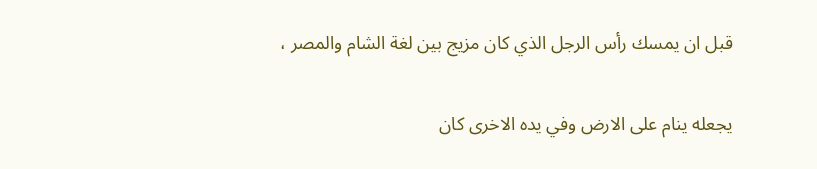قبل ان يمسك رأس الرجل الذي كان مزيج بين لغة الشام والمصر ،

يجعله ينام على الارض وفي يده الاخرى كان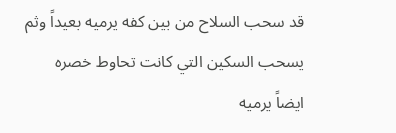قد سحب السلاح من بين كفه يرميه بعيداً وثم يسحب السكين التي كانت تحاوط خصره ايضاً يرميه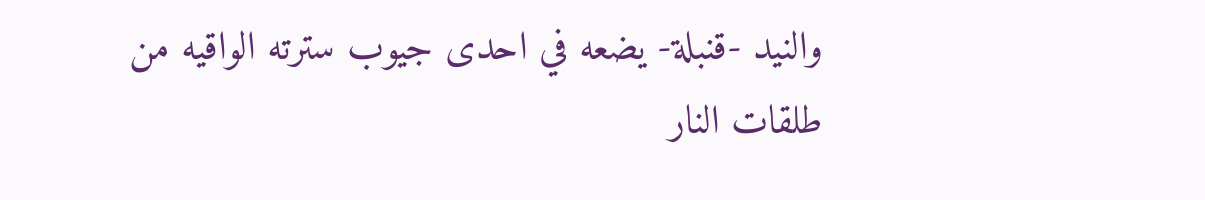والنيد -قنبلة- يضعه في احدى جيوب سترته الواقيه من طلقات النار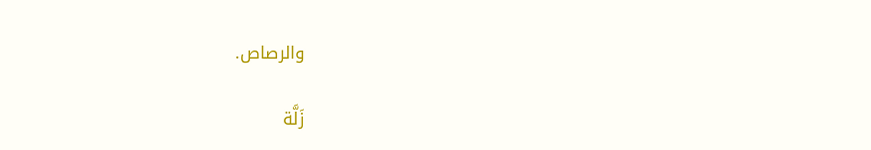والرصاص.

زَلَّة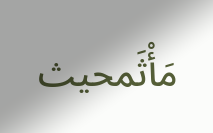مَأْثَمحيث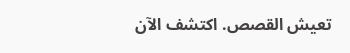تعيش القصص. اكتشف الآن